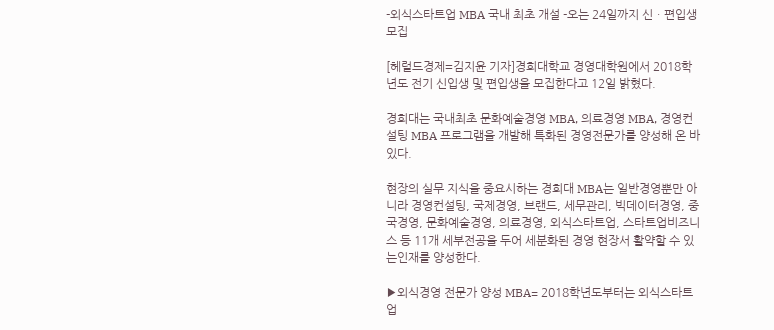-외식스타트업 MBA 국내 최초 개설 -오는 24일까지 신ㆍ편입생 모집

[헤럴드경제=김지윤 기자]경희대학교 경영대학원에서 2018학년도 전기 신입생 및 편입생을 모집한다고 12일 밝혔다.

경희대는 국내최초 문화예술경영 MBA, 의료경영 MBA, 경영컨설팅 MBA 프로그램을 개발해 특화된 경영전문가를 양성해 온 바 있다.

현장의 실무 지식을 중요시하는 경희대 MBA는 일반경영뿐만 아니라 경영컨설팅, 국제경영, 브랜드, 세무관리, 빅데이터경영, 중국경영, 문화예술경영, 의료경영, 외식스타트업, 스타트업비즈니스 등 11개 세부전공을 두어 세분화된 경영 현장서 활약할 수 있는인재를 양성한다.

▶외식경영 전문가 양성 MBA= 2018학년도부터는 외식스타트업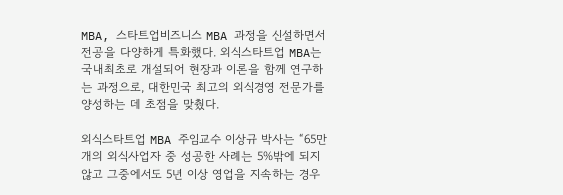MBA, 스타트업비즈니스 MBA 과정을 신설하면서 전공을 다양하게 특화했다. 외식스타트업 MBA는 국내최초로 개설되어 현장과 이론을 함께 연구하는 과정으로, 대한민국 최고의 외식경영 전문가를 양성하는 데 초점을 맞췄다.

외식스타트업 MBA 주임교수 이상규 박사는 “65만개의 외식사업자 중 성공한 사례는 5%밖에 되지 않고 그중에서도 5년 이상 영업을 지속하는 경우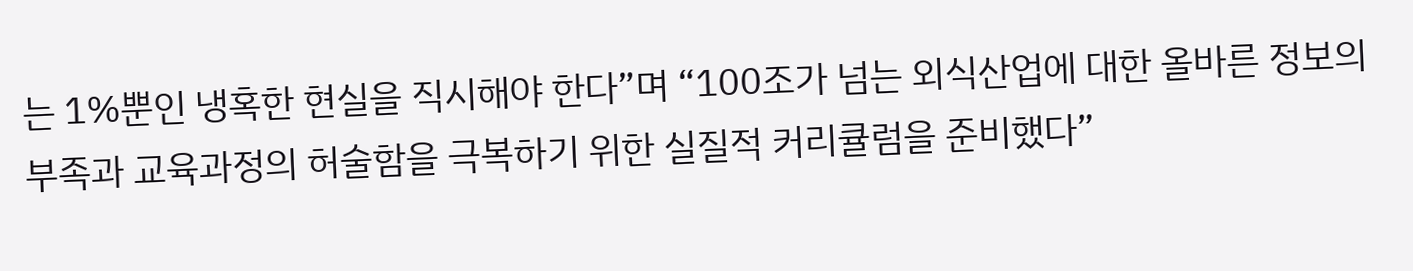는 1%뿐인 냉혹한 현실을 직시해야 한다”며 “100조가 넘는 외식산업에 대한 올바른 정보의 부족과 교육과정의 허술함을 극복하기 위한 실질적 커리큘럼을 준비했다”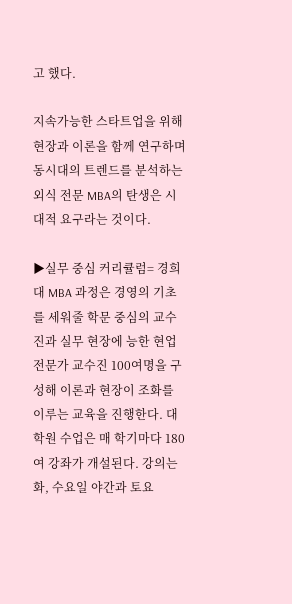고 했다.

지속가능한 스타트업을 위해 현장과 이론을 함께 연구하며 동시대의 트렌드를 분석하는 외식 전문 MBA의 탄생은 시대적 요구라는 것이다.

▶실무 중심 커리큘럼= 경희대 MBA 과정은 경영의 기초를 세워줄 학문 중심의 교수진과 실무 현장에 능한 현업 전문가 교수진 100여명을 구성해 이론과 현장이 조화를 이루는 교육을 진행한다. 대학원 수업은 매 학기마다 180여 강좌가 개설된다. 강의는 화, 수요일 야간과 토요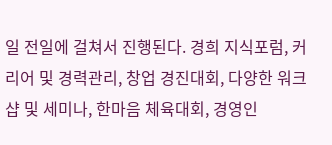일 전일에 걸쳐서 진행된다. 경희 지식포럼, 커리어 및 경력관리, 창업 경진대회, 다양한 워크샵 및 세미나, 한마음 체육대회, 경영인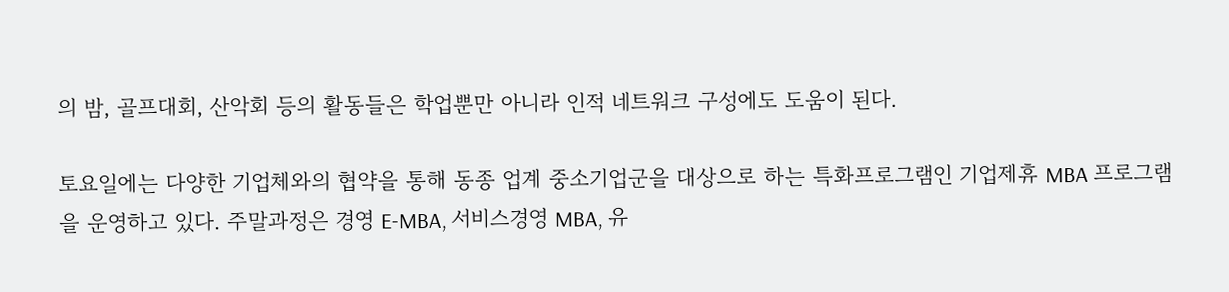의 밤, 골프대회, 산악회 등의 활동들은 학업뿐만 아니라 인적 네트워크 구성에도 도움이 된다.

토요일에는 다양한 기업체와의 협약을 통해 동종 업계 중소기업군을 대상으로 하는 특화프로그램인 기업제휴 MBA 프로그램을 운영하고 있다. 주말과정은 경영 E-MBA, 서비스경영 MBA, 유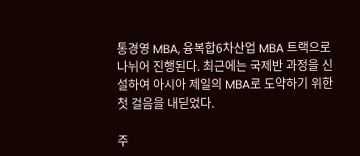통경영 MBA, 융복합6차산업 MBA 트랙으로 나뉘어 진행된다. 최근에는 국제반 과정을 신설하여 아시아 제일의 MBA로 도약하기 위한 첫 걸음을 내딛었다.

주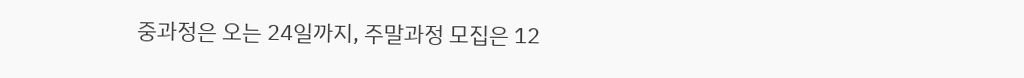중과정은 오는 24일까지, 주말과정 모집은 12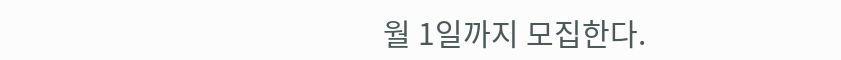월 1일까지 모집한다.